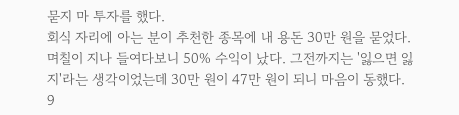묻지 마 투자를 했다.
회식 자리에 아는 분이 추천한 종목에 내 용돈 30만 원을 묻었다.
며칠이 지나 들여다보니 50% 수익이 났다. 그전까지는 '잃으면 잃지'라는 생각이었는데 30만 원이 47만 원이 되니 마음이 동했다.
9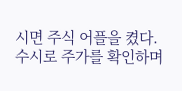시면 주식 어플을 켰다. 수시로 주가를 확인하며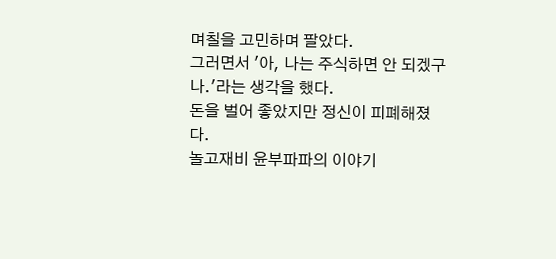며칠을 고민하며 팔았다.
그러면서 '아, 나는 주식하면 안 되겠구나.'라는 생각을 했다.
돈을 벌어 좋았지만 정신이 피폐해졌다.
놀고재비 윤부파파의 이야기